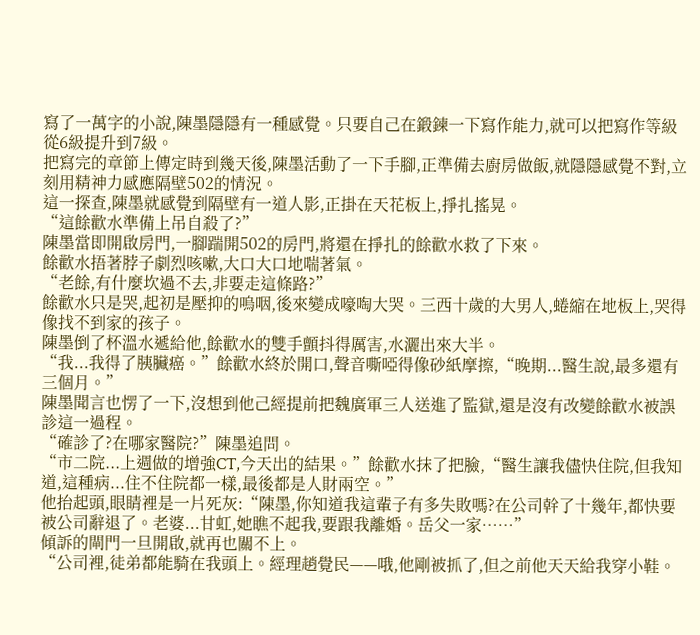寫了一萬字的小說,陳墨隱隱有一種感覺。只要自己在鍛鍊一下寫作能力,就可以把寫作等級從6級提升到7級。
把寫完的章節上傳定時到幾天後,陳墨活動了一下手腳,正準備去廚房做飯,就隱隱感覺不對,立刻用精神力感應隔壁502的情況。
這一探查,陳墨就感覺到隔壁有一道人影,正掛在天花板上,掙扎搖晃。
“這餘歡水準備上吊自殺了?”
陳墨當即開啟房門,一腳踹開502的房門,將還在掙扎的餘歡水救了下來。
餘歡水捂著脖子劇烈咳嗽,大口大口地喘著氣。
“老餘,有什麼坎過不去,非要走這條路?”
餘歡水只是哭,起初是壓抑的嗚咽,後來變成嚎啕大哭。三西十歲的大男人,蜷縮在地板上,哭得像找不到家的孩子。
陳墨倒了杯溫水遞給他,餘歡水的雙手顫抖得厲害,水灑出來大半。
“我...我得了胰臟癌。”餘歡水終於開口,聲音嘶啞得像砂紙摩擦,“晚期...醫生說,最多還有三個月。”
陳墨聞言也愣了一下,沒想到他己經提前把魏廣軍三人送進了監獄,還是沒有改變餘歡水被誤診這一過程。
“確診了?在哪家醫院?”陳墨追問。
“市二院...上週做的增強CT,今天出的結果。”餘歡水抹了把臉,“醫生讓我儘快住院,但我知道,這種病...住不住院都一樣,最後都是人財兩空。”
他抬起頭,眼睛裡是一片死灰:“陳墨,你知道我這輩子有多失敗嗎?在公司幹了十幾年,都快要被公司辭退了。老婆...甘虹,她瞧不起我,要跟我離婚。岳父一家……”
傾訴的閘門一旦開啟,就再也關不上。
“公司裡,徒弟都能騎在我頭上。經理趙覺民——哦,他剛被抓了,但之前他天天給我穿小鞋。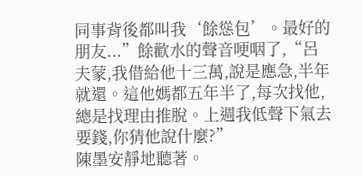同事背後都叫我‘餘慫包’。最好的朋友...”餘歡水的聲音哽咽了,“呂夫蒙,我借給他十三萬,說是應急,半年就還。這他媽都五年半了,每次找他,總是找理由推脫。上週我低聲下氣去要錢,你猜他說什麼?”
陳墨安靜地聽著。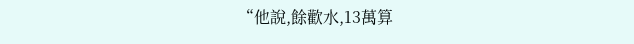“他說,餘歡水,13萬算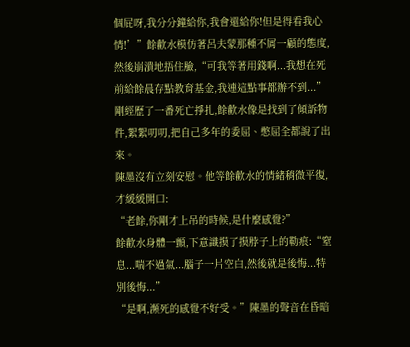個屁呀,我分分鐘給你,我會還給你!但是得看我心情!’”餘歡水模仿著呂夫蒙那種不屑一顧的態度,然後崩潰地捂住臉,“可我等著用錢啊...我想在死前給餘晨存點教育基金,我連這點事都辦不到...”
剛經歷了一番死亡掙扎,餘歡水像是找到了傾訴物件,絮絮叨叨,把自己多年的委屈、憋屈全都說了出來。
陳墨沒有立刻安慰。他等餘歡水的情緒稍微平復,才緩緩開口:
“老餘,你剛才上吊的時候,是什麼感覺?”
餘歡水身體一顫,下意識摸了摸脖子上的勒痕:“窒息...喘不過氣...腦子一片空白,然後就是後悔...特別後悔...”
“是啊,瀕死的感覺不好受。”陳墨的聲音在昏暗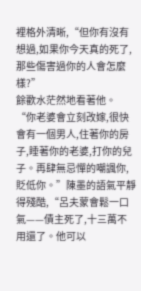裡格外清晰,“但你有沒有想過,如果你今天真的死了,那些傷害過你的人會怎麼樣?”
餘歡水茫然地看著他。
“你老婆會立刻改嫁,很快會有一個男人,住著你的房子,睡著你的老婆,打你的兒子。再肆無忌憚的嘲諷你,貶低你。”陳墨的語氣平靜得殘酷,“呂夫蒙會鬆一口氣——債主死了,十三萬不用還了。他可以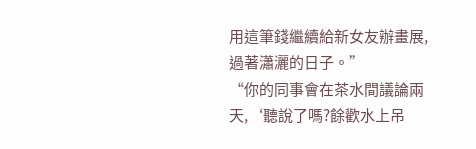用這筆錢繼續給新女友辦畫展,過著瀟灑的日子。”
“你的同事會在茶水間議論兩天,‘聽說了嗎?餘歡水上吊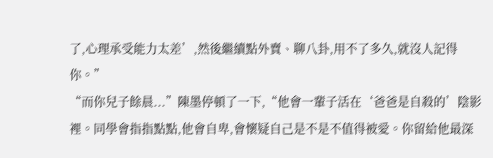了,心理承受能力太差’,然後繼續點外賣、聊八卦,用不了多久,就沒人記得你。”
“而你兒子餘晨...”陳墨停頓了一下,“他會一輩子活在‘爸爸是自殺的’陰影裡。同學會指指點點,他會自卑,會懷疑自己是不是不值得被愛。你留給他最深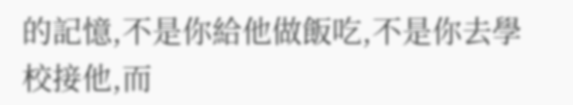的記憶,不是你給他做飯吃,不是你去學校接他,而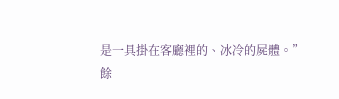是一具掛在客廳裡的、冰冷的屍體。”
餘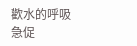歡水的呼吸急促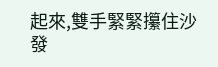起來,雙手緊緊攥住沙發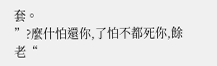套。
”?麼什怕還你,了怕不都死你,餘老“